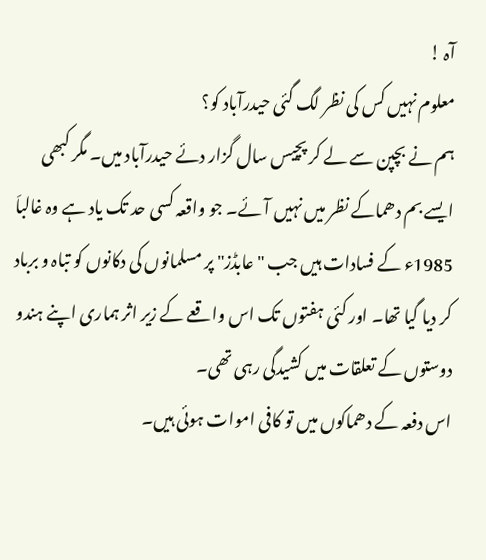آہ !
معلوم نہیں کس کی نظر لگ گئی حیدرآباد کو؟
ہم نے بچپن سے لے کر پچیس سال گزار دئے حیدرآباد میں۔ مگر کبھی ایسے بم دھماکے نظر میں نہیں آئے۔ جو واقعہ کسی حد تک یاد ہے وہ غالباَ 1985ء کے فسادات ہیں جب "عابڈز" پر مسلمانوں کی دکانوں کو تباہ و برباد کر دیا گیا تھا۔ اور کئی ہفتوں تک اس واقعے کے زیر اثر ہماری اپنے ہندو دوستوں کے تعلقات میں کشیدگی رہی تھی۔
اس دفعہ کے دھماکوں میں تو کافی اموات ہوئی ہیں۔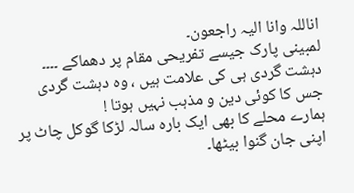اناللہ وانا الیہ راجعون۔
لمبینی پارک جیسے تفریحی مقام پر دھماکے ۔۔۔۔ دہشت گردی ہی کی علامت ہیں ، وہ دہشت گردی جس کا کوئی دین و مذہب نہیں ہوتا !
ہمارے محلے کا بھی ایک بارہ سالہ لڑکا گوکل چاٹ پر اپنی جان گنوا بیٹھا۔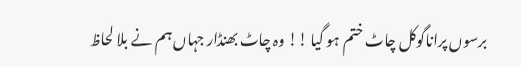برسوں پراناگوکل چاٹ ختم ہو گیا !! وہ چاٹ بھنڈار جہاں ہم نے بلا لحاظ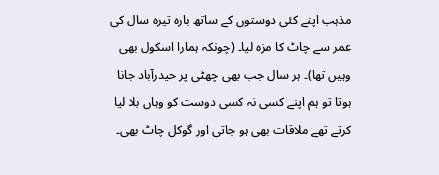مذہب اپنے کئی دوستوں کے ساتھ بارہ تیرہ سال کی عمر سے چاٹ کا مزہ لیا۔ (چونکہ ہمارا اسکول بھی وہیں تھا)۔ ہر سال جب بھی چھٹی پر حیدرآباد جانا ہوتا تو ہم اپنے کسی نہ کسی دوست کو وہاں بلا لیا کرتے تھے ملاقات بھی ہو جاتی اور گوکل چاٹ بھی۔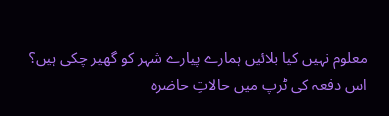معلوم نہیں کیا بلائیں ہمارے پیارے شہر کو گھیر چکی ہیں؟
اس دفعہ کی ٹرپ میں حالاتِ حاضرہ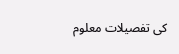کی تفصیلات معلوم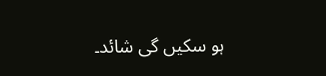ہو سکیں گی شائد۔